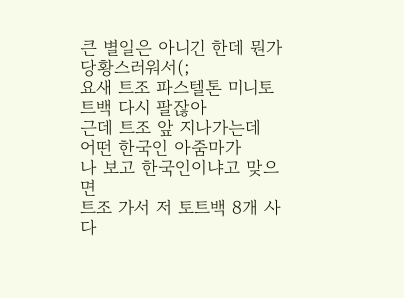큰 별일은 아니긴 한데 뭔가 당황스러워서(;
요새 트조 파스텔톤 미니토트백 다시 팔잖아
근데 트조 앞 지나가는데 어떤 한국인 아줌마가
나 보고 한국인이냐고 맞으면
트조 가서 저 토트백 8개 사다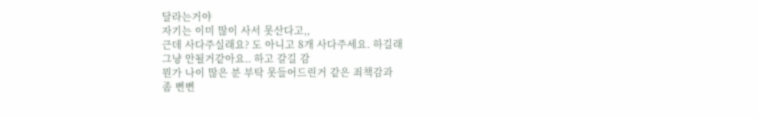달라는거야
자기는 이미 많이 사서 못산다고,,
근데 사다주실래요? 도 아니고 8개 사다주세요. 하길래
그냥 안될거같아요.. 하고 갈길 감
뭔가 나이 많은 분 부탁 못들어드린거 같은 죄책감과
좀 뻔뻔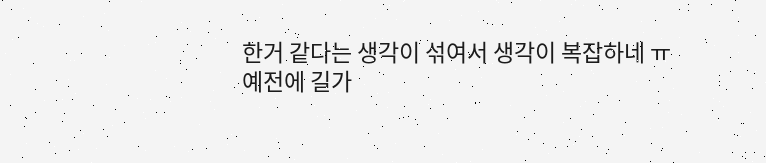한거 같다는 생각이 섞여서 생각이 복잡하네 ㅠ
예전에 길가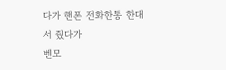다가 핸폰 전화한통 한대서 줬다가
벤모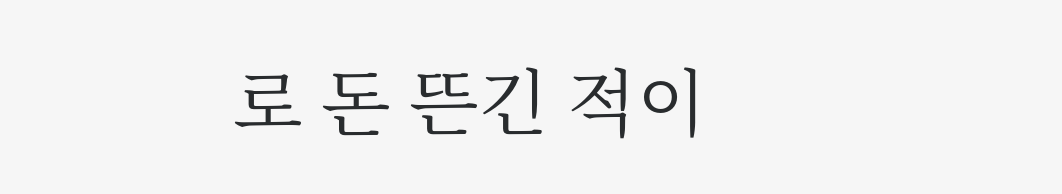로 돈 뜬긴 적이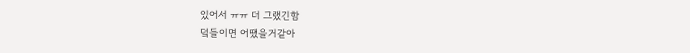있어서 ㅠㅠ 더 그랬긴함
덬들이면 어땠을거같아